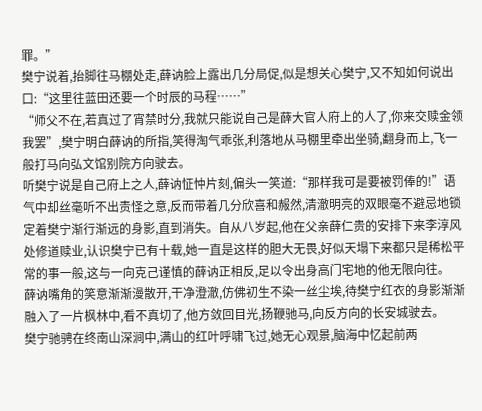罪。”
樊宁说着,抬脚往马棚处走,薛讷脸上露出几分局促,似是想关心樊宁,又不知如何说出口:“这里往蓝田还要一个时辰的马程……”
“师父不在,若真过了宵禁时分,我就只能说自己是薛大官人府上的人了,你来交赎金领我罢”,樊宁明白薛讷的所指,笑得淘气乖张,利落地从马棚里牵出坐骑,翻身而上,飞一般打马向弘文馆别院方向驶去。
听樊宁说是自己府上之人,薛讷怔忡片刻,偏头一笑道:“那样我可是要被罚俸的!”语气中却丝毫听不出责怪之意,反而带着几分欣喜和赧然,清澈明亮的双眼毫不避忌地锁定着樊宁渐行渐远的身影,直到消失。自从八岁起,他在父亲薛仁贵的安排下来李淳风处修道赎业,认识樊宁已有十载,她一直是这样的胆大无畏,好似天塌下来都只是稀松平常的事一般,这与一向克己谨慎的薛讷正相反,足以令出身高门宅地的他无限向往。
薛讷嘴角的笑意渐渐漫散开,干净澄澈,仿佛初生不染一丝尘埃,待樊宁红衣的身影渐渐融入了一片枫林中,看不真切了,他方敛回目光,扬鞭驰马,向反方向的长安城驶去。
樊宁驰骋在终南山深涧中,满山的红叶呼啸飞过,她无心观景,脑海中忆起前两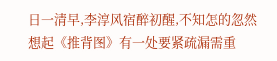日一清早,李淳风宿醉初醒,不知怎的忽然想起《推背图》有一处要紧疏漏需重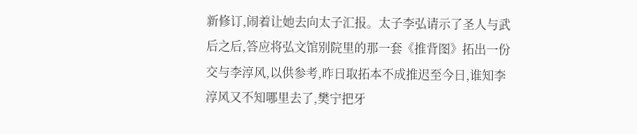新修订,闹着让她去向太子汇报。太子李弘请示了圣人与武后之后,答应将弘文馆别院里的那一套《推背图》拓出一份交与李淳风,以供参考,昨日取拓本不成推迟至今日,谁知李淳风又不知哪里去了,樊宁把牙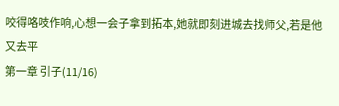咬得咯吱作响,心想一会子拿到拓本,她就即刻进城去找师父,若是他又去平
第一章 引子(11/16)